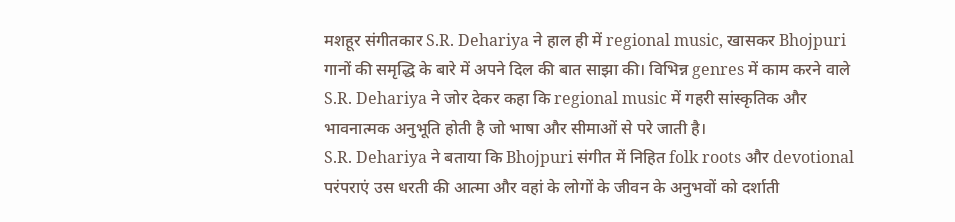मशहूर संगीतकार S.R. Dehariya ने हाल ही में regional music, खासकर Bhojpuri गानों की समृद्धि के बारे में अपने दिल की बात साझा की। विभिन्न genres में काम करने वाले S.R. Dehariya ने जोर देकर कहा कि regional music में गहरी सांस्कृतिक और भावनात्मक अनुभूति होती है जो भाषा और सीमाओं से परे जाती है।
S.R. Dehariya ने बताया कि Bhojpuri संगीत में निहित folk roots और devotional परंपराएं उस धरती की आत्मा और वहां के लोगों के जीवन के अनुभवों को दर्शाती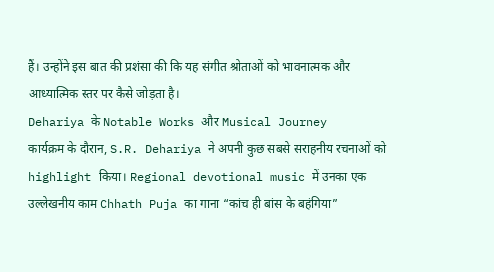हैं। उन्होंने इस बात की प्रशंसा की कि यह संगीत श्रोताओं को भावनात्मक और आध्यात्मिक स्तर पर कैसे जोड़ता है।
Dehariya के Notable Works और Musical Journey
कार्यक्रम के दौरान, S.R. Dehariya ने अपनी कुछ सबसे सराहनीय रचनाओं को highlight किया। Regional devotional music में उनका एक उल्लेखनीय काम Chhath Puja का गाना “कांच ही बांस के बहंगिया”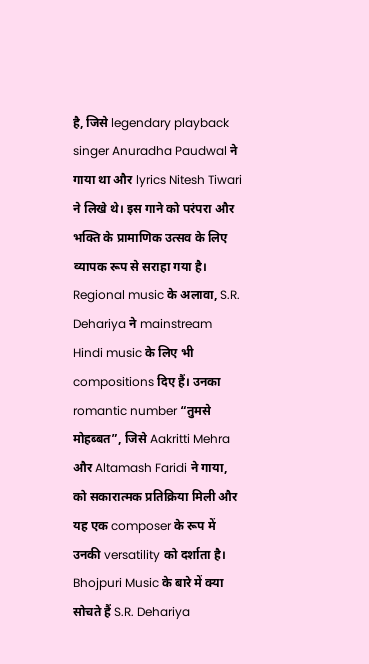है, जिसे legendary playback singer Anuradha Paudwal ने गाया था और lyrics Nitesh Tiwari ने लिखे थे। इस गाने को परंपरा और भक्ति के प्रामाणिक उत्सव के लिए व्यापक रूप से सराहा गया है।
Regional music के अलावा, S.R. Dehariya ने mainstream Hindi music के लिए भी compositions दिए हैं। उनका romantic number “तुमसे मोहब्बत”, जिसे Aakritti Mehra और Altamash Faridi ने गाया, को सकारात्मक प्रतिक्रिया मिली और यह एक composer के रूप में उनकी versatility को दर्शाता है।
Bhojpuri Music के बारे में क्या सोचते हैं S.R. Dehariya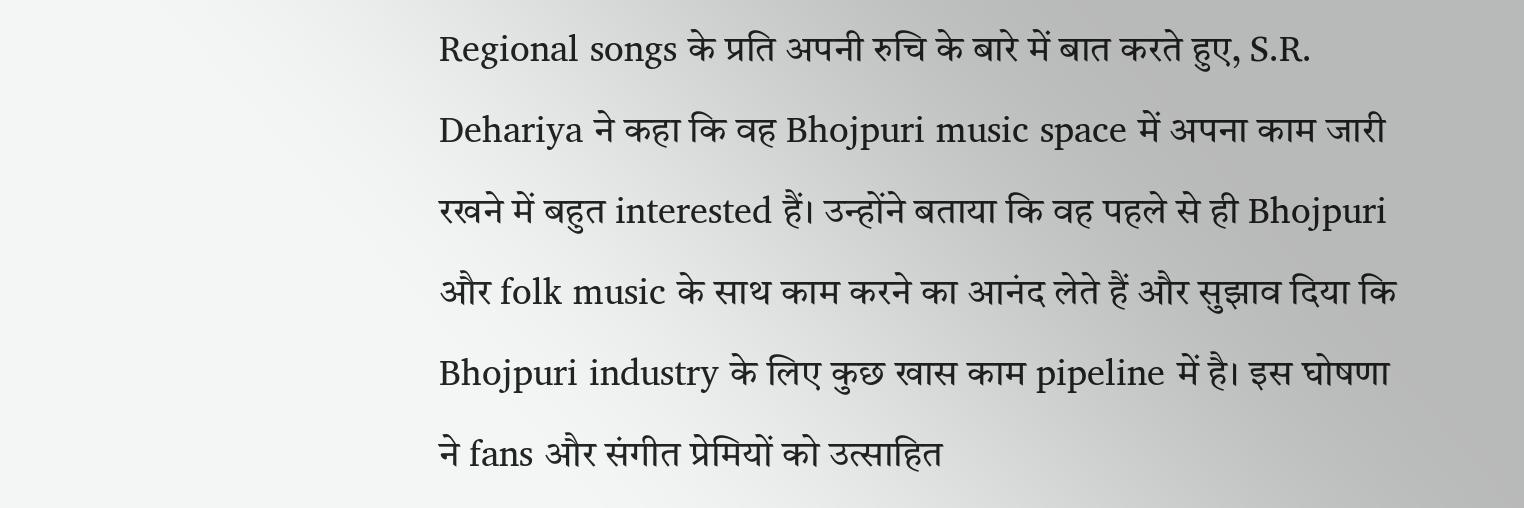Regional songs के प्रति अपनी रुचि के बारे में बात करते हुए, S.R. Dehariya ने कहा कि वह Bhojpuri music space में अपना काम जारी रखने में बहुत interested हैं। उन्होंने बताया कि वह पहले से ही Bhojpuri और folk music के साथ काम करने का आनंद लेते हैं और सुझाव दिया कि Bhojpuri industry के लिए कुछ खास काम pipeline में है। इस घोषणा ने fans और संगीत प्रेमियों को उत्साहित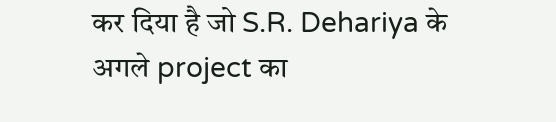कर दिया है जो S.R. Dehariya के अगले project का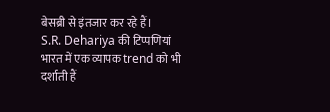बेसब्री से इंतजार कर रहे हैं।
S.R. Dehariya की टिप्पणियां भारत में एक व्यापक trend को भी दर्शाती हैं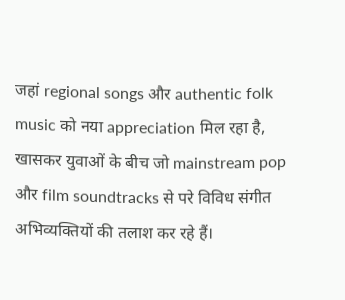जहां regional songs और authentic folk music को नया appreciation मिल रहा है, खासकर युवाओं के बीच जो mainstream pop और film soundtracks से परे विविध संगीत अभिव्यक्तियों की तलाश कर रहे हैं।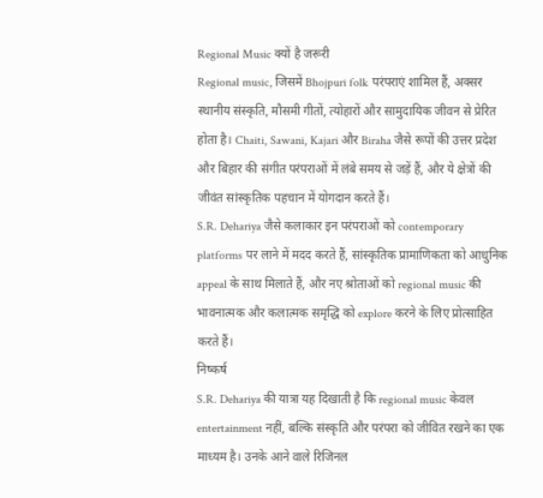Regional Music क्यों है जरूरी
Regional music, जिसमें Bhojpuri folk परंपराएं शामिल हैं, अक्सर स्थानीय संस्कृति, मौसमी गीतों, त्योहारों और सामुदायिक जीवन से प्रेरित होता है। Chaiti, Sawani, Kajari और Biraha जैसे रूपों की उत्तर प्रदेश और बिहार की संगीत परंपराओं में लंबे समय से जड़ें हैं, और ये क्षेत्रों की जीवंत सांस्कृतिक पहचान में योगदान करते हैं।
S.R. Dehariya जैसे कलाकार इन परंपराओं को contemporary platforms पर लाने में मदद करते हैं, सांस्कृतिक प्रामाणिकता को आधुनिक appeal के साथ मिलाते हैं, और नए श्रोताओं को regional music की भावनात्मक और कलात्मक समृद्धि को explore करने के लिए प्रोत्साहित करते हैं।
निष्कर्ष
S.R. Dehariya की यात्रा यह दिखाती है कि regional music केवल entertainment नहीं, बल्कि संस्कृति और परंपरा को जीवित रखने का एक माध्यम है। उनके आने वाले रिजिनल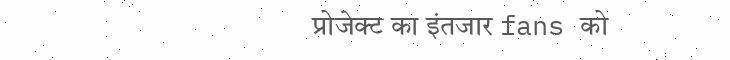प्रोजेक्ट का इंतजार fans को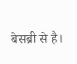बेसब्री से है।